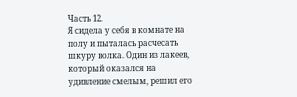Часть 12.
Я сидела у себя в комнате на полу и пыталась расчесать шкуру волка. Один из лакеев, который оказался на удивление смелым, решил его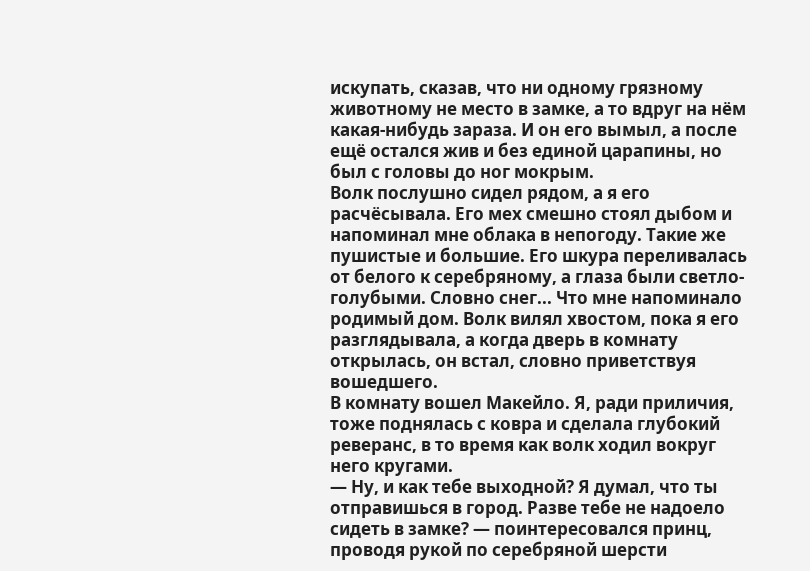искупать, сказав, что ни одному грязному животному не место в замке, а то вдруг на нём какая-нибудь зараза. И он его вымыл, а после ещё остался жив и без единой царапины, но был с головы до ног мокрым.
Волк послушно сидел рядом, а я его расчёсывала. Его мех смешно стоял дыбом и напоминал мне облака в непогоду. Такие же пушистые и большие. Его шкура переливалась от белого к серебряному, а глаза были светло-голубыми. Словно снег... Что мне напоминало родимый дом. Волк вилял хвостом, пока я его разглядывала, а когда дверь в комнату открылась, он встал, словно приветствуя вошедшего.
В комнату вошел Макейло. Я, ради приличия, тоже поднялась с ковра и сделала глубокий реверанс, в то время как волк ходил вокруг него кругами.
— Ну, и как тебе выходной? Я думал, что ты отправишься в город. Разве тебе не надоело сидеть в замке? — поинтересовался принц, проводя рукой по серебряной шерсти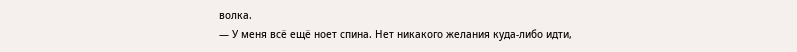волка.
— У меня всё ещё ноет спина. Нет никакого желания куда-либо идти,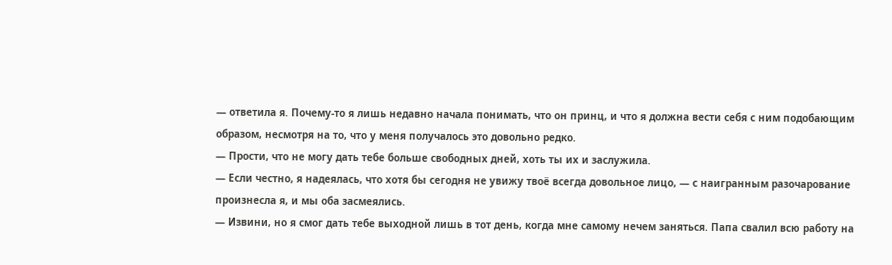— ответила я. Почему-то я лишь недавно начала понимать, что он принц, и что я должна вести себя с ним подобающим образом, несмотря на то, что у меня получалось это довольно редко.
— Прости, что не могу дать тебе больше свободных дней, хоть ты их и заслужила.
— Если честно, я надеялась, что хотя бы сегодня не увижу твоё всегда довольное лицо, — с наигранным разочарование произнесла я, и мы оба засмеялись.
— Извини, но я смог дать тебе выходной лишь в тот день, когда мне самому нечем заняться. Папа свалил всю работу на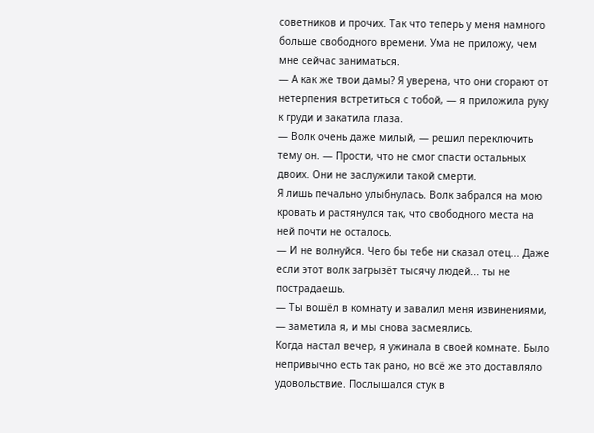советников и прочих. Так что теперь у меня намного больше свободного времени. Ума не приложу, чем мне сейчас заниматься.
— А как же твои дамы? Я уверена, что они сгорают от нетерпения встретиться с тобой, — я приложила руку к груди и закатила глаза.
— Волк очень даже милый, — решил переключить тему он. — Прости, что не смог спасти остальных двоих. Они не заслужили такой смерти.
Я лишь печально улыбнулась. Волк забрался на мою кровать и растянулся так, что свободного места на ней почти не осталось.
— И не волнуйся. Чего бы тебе ни сказал отец... Даже если этот волк загрызёт тысячу людей... ты не пострадаешь.
— Ты вошёл в комнату и завалил меня извинениями, — заметила я, и мы снова засмеялись.
Когда настал вечер, я ужинала в своей комнате. Было непривычно есть так рано, но всё же это доставляло удовольствие. Послышался стук в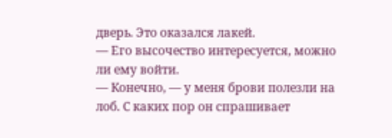дверь. Это оказался лакей.
— Его высочество интересуется, можно ли ему войти.
— Конечно, — у меня брови полезли на лоб. С каких пор он спрашивает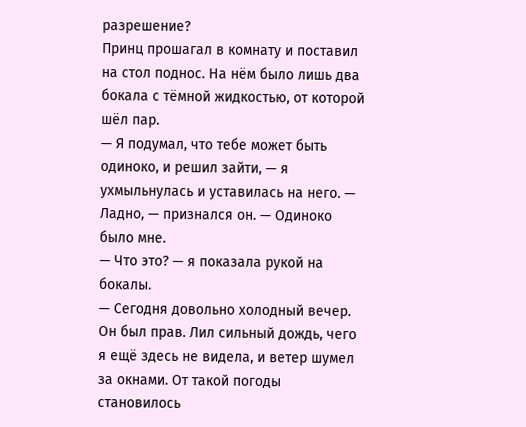разрешение?
Принц прошагал в комнату и поставил на стол поднос. На нём было лишь два бокала с тёмной жидкостью, от которой шёл пар.
— Я подумал, что тебе может быть одиноко, и решил зайти, — я ухмыльнулась и уставилась на него. — Ладно, — признался он. — Одиноко было мне.
— Что это? — я показала рукой на бокалы.
— Сегодня довольно холодный вечер.
Он был прав. Лил сильный дождь, чего я ещё здесь не видела, и ветер шумел за окнами. От такой погоды становилось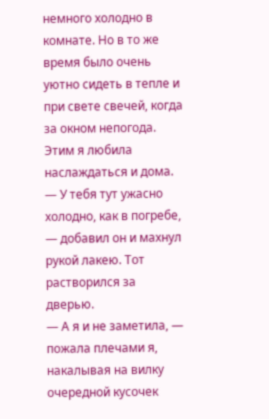немного холодно в комнате. Но в то же время было очень уютно сидеть в тепле и при свете свечей, когда за окном непогода. Этим я любила наслаждаться и дома.
— У тебя тут ужасно холодно, как в погребе, — добавил он и махнул рукой лакею. Тот растворился за дверью.
— А я и не заметила, — пожала плечами я, накалывая на вилку очередной кусочек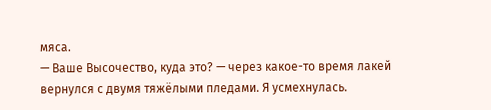мяса.
— Ваше Высочество, куда это? — через какое-то время лакей вернулся с двумя тяжёлыми пледами. Я усмехнулась.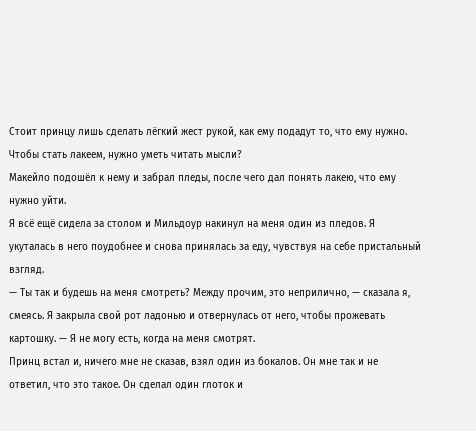Стоит принцу лишь сделать лёгкий жест рукой, как ему подадут то, что ему нужно. Чтобы стать лакеем, нужно уметь читать мысли?
Макейло подошёл к нему и забрал пледы, после чего дал понять лакею, что ему нужно уйти.
Я всё ещё сидела за столом и Мильдоур накинул на меня один из пледов. Я укуталась в него поудобнее и снова принялась за еду, чувствуя на себе пристальный взгляд.
— Ты так и будешь на меня смотреть? Между прочим, это неприлично, — сказала я, смеясь. Я закрыла свой рот ладонью и отвернулась от него, чтобы прожевать картошку. — Я не могу есть, когда на меня смотрят.
Принц встал и, ничего мне не сказав, взял один из бокалов. Он мне так и не ответил, что это такое. Он сделал один глоток и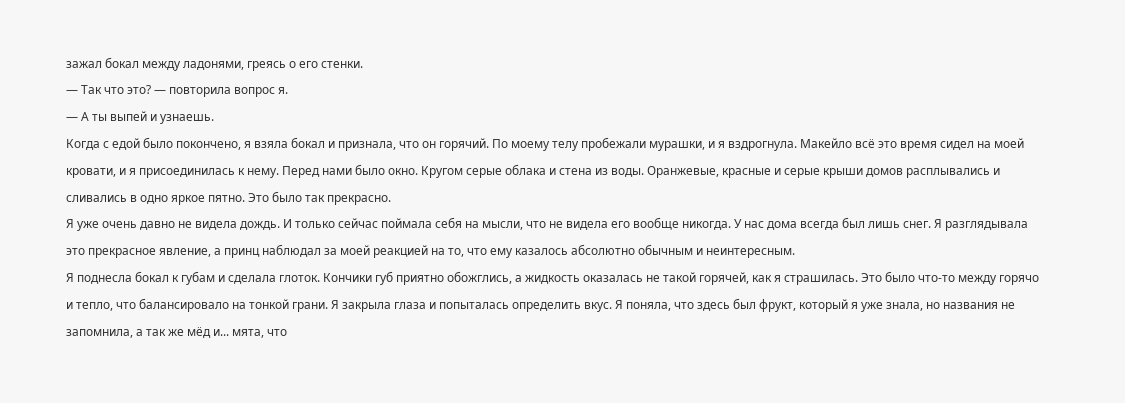зажал бокал между ладонями, греясь о его стенки.
— Так что это? — повторила вопрос я.
— А ты выпей и узнаешь.
Когда с едой было покончено, я взяла бокал и признала, что он горячий. По моему телу пробежали мурашки, и я вздрогнула. Макейло всё это время сидел на моей кровати, и я присоединилась к нему. Перед нами было окно. Кругом серые облака и стена из воды. Оранжевые, красные и серые крыши домов расплывались и сливались в одно яркое пятно. Это было так прекрасно.
Я уже очень давно не видела дождь. И только сейчас поймала себя на мысли, что не видела его вообще никогда. У нас дома всегда был лишь снег. Я разглядывала это прекрасное явление, а принц наблюдал за моей реакцией на то, что ему казалось абсолютно обычным и неинтересным.
Я поднесла бокал к губам и сделала глоток. Кончики губ приятно обожглись, а жидкость оказалась не такой горячей, как я страшилась. Это было что-то между горячо и тепло, что балансировало на тонкой грани. Я закрыла глаза и попыталась определить вкус. Я поняла, что здесь был фрукт, который я уже знала, но названия не запомнила, а так же мёд и... мята, что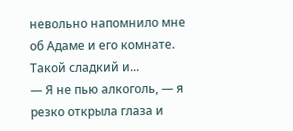невольно напомнило мне об Адаме и его комнате. Такой сладкий и...
— Я не пью алкоголь, — я резко открыла глаза и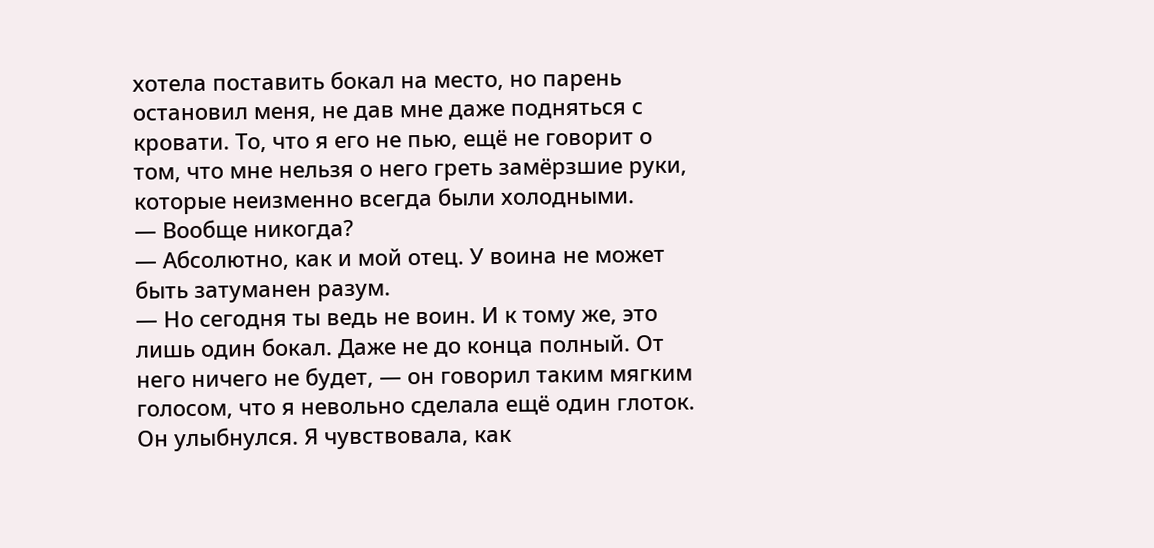хотела поставить бокал на место, но парень остановил меня, не дав мне даже подняться с кровати. То, что я его не пью, ещё не говорит о том, что мне нельзя о него греть замёрзшие руки, которые неизменно всегда были холодными.
— Вообще никогда?
— Абсолютно, как и мой отец. У воина не может быть затуманен разум.
— Но сегодня ты ведь не воин. И к тому же, это лишь один бокал. Даже не до конца полный. От него ничего не будет, — он говорил таким мягким голосом, что я невольно сделала ещё один глоток. Он улыбнулся. Я чувствовала, как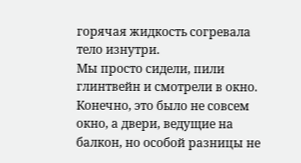горячая жидкость согревала тело изнутри.
Мы просто сидели, пили глинтвейн и смотрели в окно. Конечно, это было не совсем окно, а двери, ведущие на балкон, но особой разницы не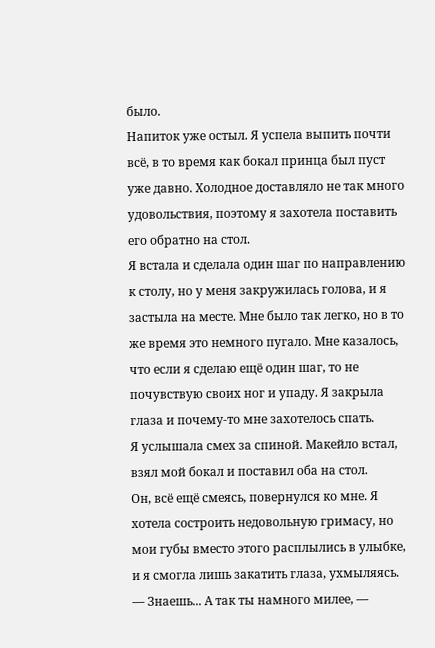было.
Напиток уже остыл. Я успела выпить почти всё, в то время как бокал принца был пуст уже давно. Холодное доставляло не так много удовольствия, поэтому я захотела поставить его обратно на стол.
Я встала и сделала один шаг по направлению к столу, но у меня закружилась голова, и я застыла на месте. Мне было так легко, но в то же время это немного пугало. Мне казалось, что если я сделаю ещё один шаг, то не почувствую своих ног и упаду. Я закрыла глаза и почему-то мне захотелось спать.
Я услышала смех за спиной. Макейло встал, взял мой бокал и поставил оба на стол.
Он, всё ещё смеясь, повернулся ко мне. Я хотела состроить недовольную гримасу, но мои губы вместо этого расплылись в улыбке, и я смогла лишь закатить глаза, ухмыляясь.
— Знаешь... А так ты намного милее, —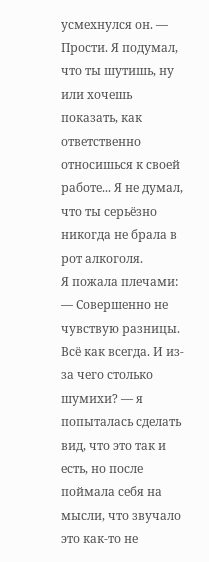усмехнулся он. — Прости. Я подумал, что ты шутишь, ну или хочешь показать, как ответственно относишься к своей работе... Я не думал, что ты серьёзно никогда не брала в рот алкоголя.
Я пожала плечами:
— Совершенно не чувствую разницы. Всё как всегда. И из-за чего столько шумихи? — я попыталась сделать вид, что это так и есть, но после поймала себя на мысли, что звучало это как-то не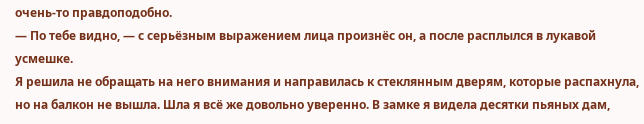очень-то правдоподобно.
— По тебе видно, — с серьёзным выражением лица произнёс он, а после расплылся в лукавой усмешке.
Я решила не обращать на него внимания и направилась к стеклянным дверям, которые распахнула, но на балкон не вышла. Шла я всё же довольно уверенно. В замке я видела десятки пьяных дам,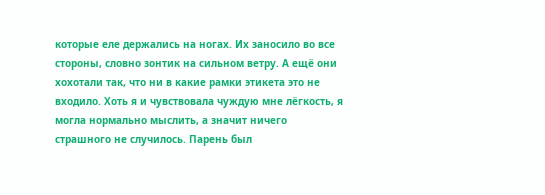которые еле держались на ногах. Их заносило во все стороны, словно зонтик на сильном ветру. А ещё они хохотали так, что ни в какие рамки этикета это не входило. Хоть я и чувствовала чуждую мне лёгкость, я могла нормально мыслить, а значит ничего страшного не случилось. Парень был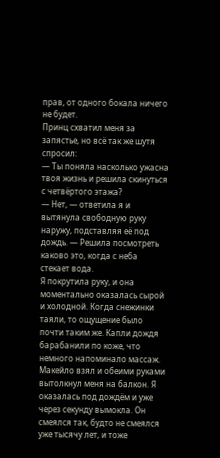прав, от одного бокала ничего не будет.
Принц схватил меня за запястье, но всё так же шутя спросил:
— Ты поняла насколько ужасна твоя жизнь и решила скинуться с четвёртого этажа?
— Нет, — ответила я и вытянула свободную руку наружу, подставляя её под дождь. — Решила посмотреть каково это, когда с неба стекает вода.
Я покрутила руку, и она моментально оказалась сырой и холодной. Когда снежинки таяли, то ощущение было почти таким же. Капли дождя барабанили по коже, что немного напоминало массаж.
Макейло взял и обеими руками вытолкнул меня на балкон. Я оказалась под дождём и уже через секунду вымокла. Он смеялся так, будто не смеялся уже тысячу лет, и тоже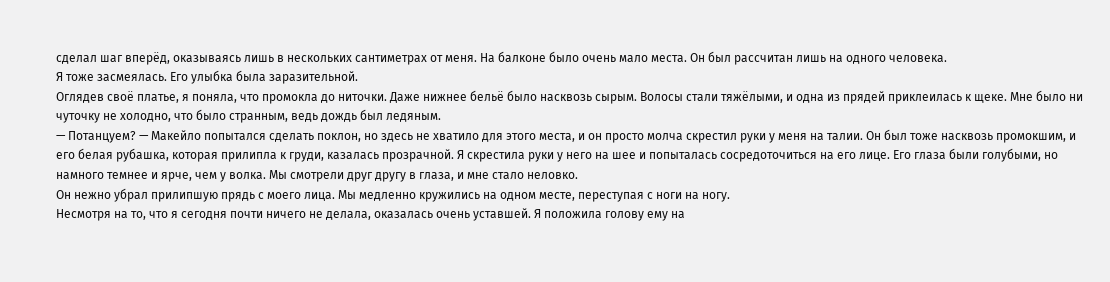сделал шаг вперёд, оказываясь лишь в нескольких сантиметрах от меня. На балконе было очень мало места. Он был рассчитан лишь на одного человека.
Я тоже засмеялась. Его улыбка была заразительной.
Оглядев своё платье, я поняла, что промокла до ниточки. Даже нижнее бельё было насквозь сырым. Волосы стали тяжёлыми, и одна из прядей приклеилась к щеке. Мне было ни чуточку не холодно, что было странным, ведь дождь был ледяным.
— Потанцуем? — Макейло попытался сделать поклон, но здесь не хватило для этого места, и он просто молча скрестил руки у меня на талии. Он был тоже насквозь промокшим, и его белая рубашка, которая прилипла к груди, казалась прозрачной. Я скрестила руки у него на шее и попыталась сосредоточиться на его лице. Его глаза были голубыми, но намного темнее и ярче, чем у волка. Мы смотрели друг другу в глаза, и мне стало неловко.
Он нежно убрал прилипшую прядь с моего лица. Мы медленно кружились на одном месте, переступая с ноги на ногу.
Несмотря на то, что я сегодня почти ничего не делала, оказалась очень уставшей. Я положила голову ему на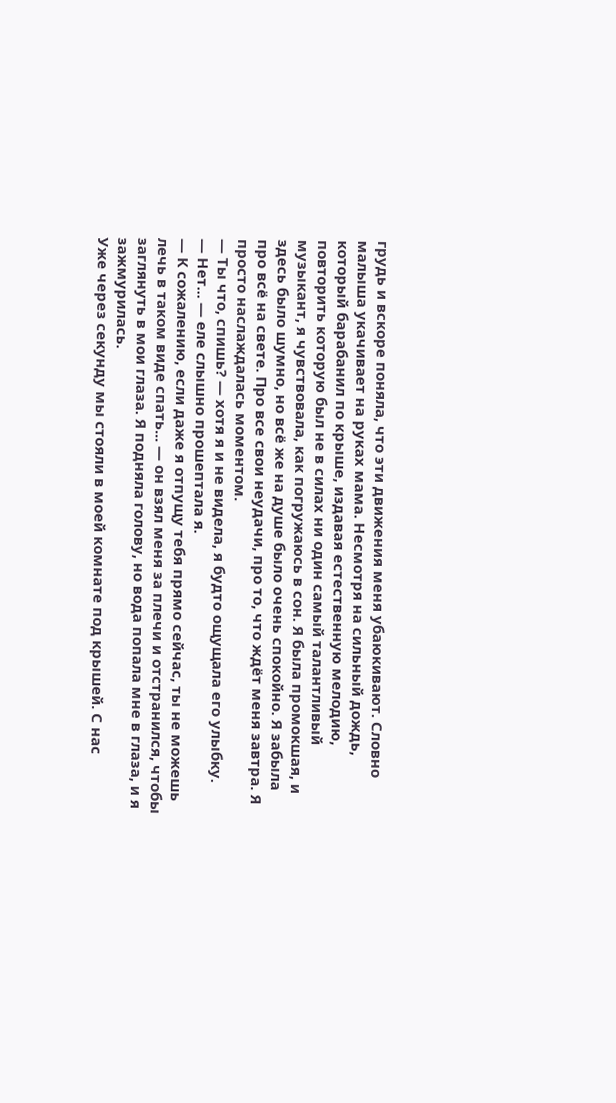грудь и вскоре поняла, что эти движения меня убаюкивают. Словно малыша укачивает на руках мама. Несмотря на сильный дождь, который барабанил по крыше, издавая естественную мелодию, повторить которую был не в силах ни один самый талантливый музыкант, я чувствовала, как погружаюсь в сон. Я была промокшая, и здесь было шумно, но всё же на душе было очень спокойно. Я забыла про всё на свете. Про все свои неудачи, про то, что ждёт меня завтра. Я просто наслаждалась моментом.
— Ты что, спишь? — хотя я и не видела, я будто ощущала его улыбку.
— Нет... — еле слышно прошептала я.
— К сожалению, если даже я отпущу тебя прямо сейчас, ты не можешь лечь в таком виде спать... — он взял меня за плечи и отстранился, чтобы заглянуть в мои глаза. Я подняла голову, но вода попала мне в глаза, и я зажмурилась.
Уже через секунду мы стояли в моей комнате под крышей. С нас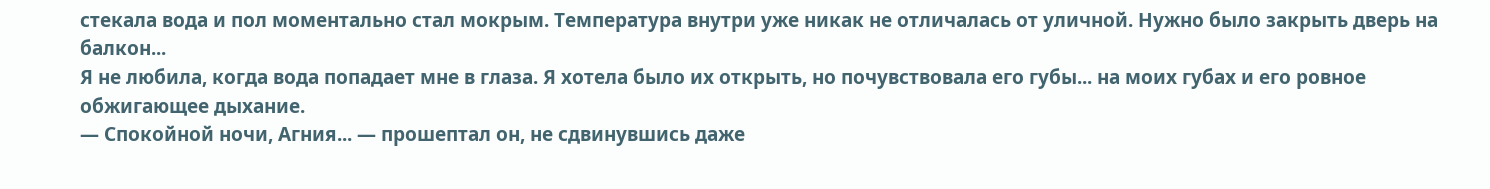стекала вода и пол моментально стал мокрым. Температура внутри уже никак не отличалась от уличной. Нужно было закрыть дверь на балкон...
Я не любила, когда вода попадает мне в глаза. Я хотела было их открыть, но почувствовала его губы... на моих губах и его ровное обжигающее дыхание.
— Спокойной ночи, Агния... — прошептал он, не сдвинувшись даже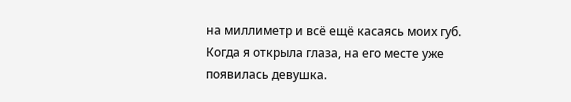на миллиметр и всё ещё касаясь моих губ.
Когда я открыла глаза, на его месте уже появилась девушка.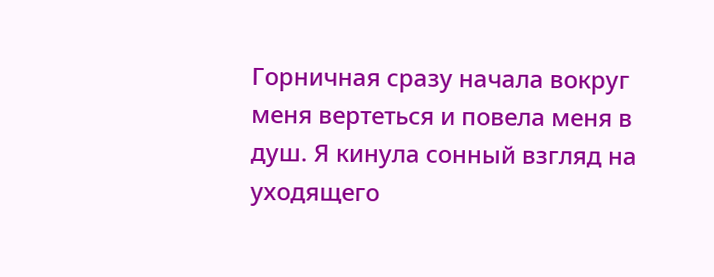Горничная сразу начала вокруг меня вертеться и повела меня в душ. Я кинула сонный взгляд на уходящего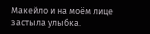Макейло и на моём лице застыла улыбка.